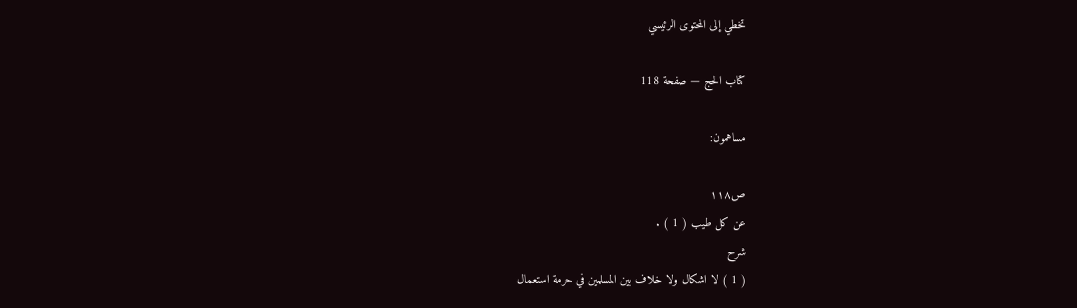تخطي إلى المحتوى الرئيسي

كتاب الحج — صفحة 118

مساهمون:

ص١١٨
عن كل طيب ( 1 ) .
شرح
( 1 ) لا اشكال ولا خلاف بين المسلمين في حرمة استعمال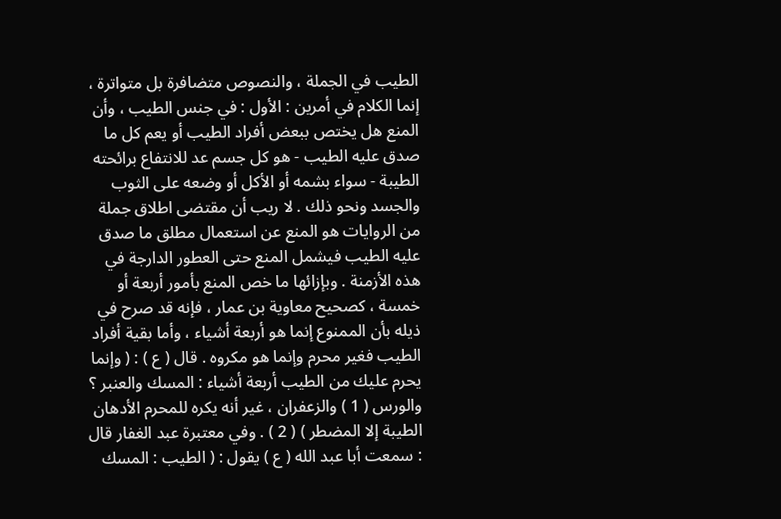الطيب في الجملة ، والنصوص متضافرة بل متواترة ، إنما الكلام في أمرين : الأول : في جنس الطيب ، وأن المنع هل يختص ببعض أفراد الطيب أو يعم كل ما صدق عليه الطيب - هو كل جسم عد للانتفاع برائحته الطيبة - سواء بشمه أو الأكل أو وضعه على الثوب والجسد ونحو ذلك . لا ريب أن مقتضى اطلاق جملة من الروايات هو المنع عن استعمال مطلق ما صدق عليه الطيب فيشمل المنع حتى العطور الدارجة في هذه الأزمنة . وبإزائها ما خص المنع بأمور أربعة أو خمسة ، كصحيح معاوية بن عمار ، فإنه قد صرح في ذيله بأن الممنوع إنما هو أربعة أشياء ، وأما بقية أفراد الطيب فغير محرم وإنما هو مكروه . قال ( ع ) : ( وإنما يحرم عليك من الطيب أربعة أشياء : المسك والعنبر ؟ والورس ( 1 ) والزعفران ، غير أنه يكره للمحرم الأدهان الطيبة إلا المضطر ) ( 2 ) . وفي معتبرة عبد الغفار قال : سمعت أبا عبد الله ( ع ) يقول : ( الطيب : المسك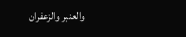والعنبر والزعفران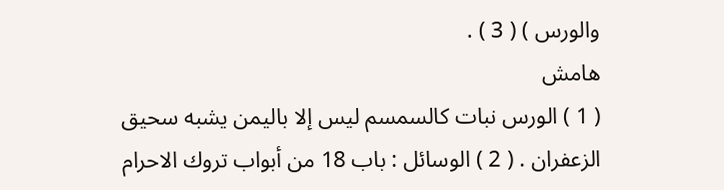والورس ) ( 3 ) .
هامش
( 1 ) الورس نبات كالسمسم ليس إلا باليمن يشبه سحيق الزعفران . ( 2 ) الوسائل : باب 18 من أبواب تروك الاحرام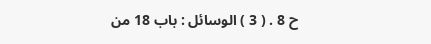ح 8 . ( 3 ) الوسائل : باب 18 من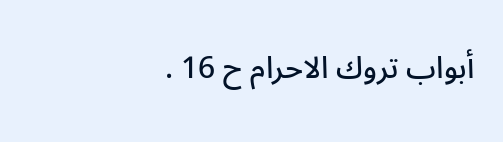أبواب تروك الاحرام ح 16 .